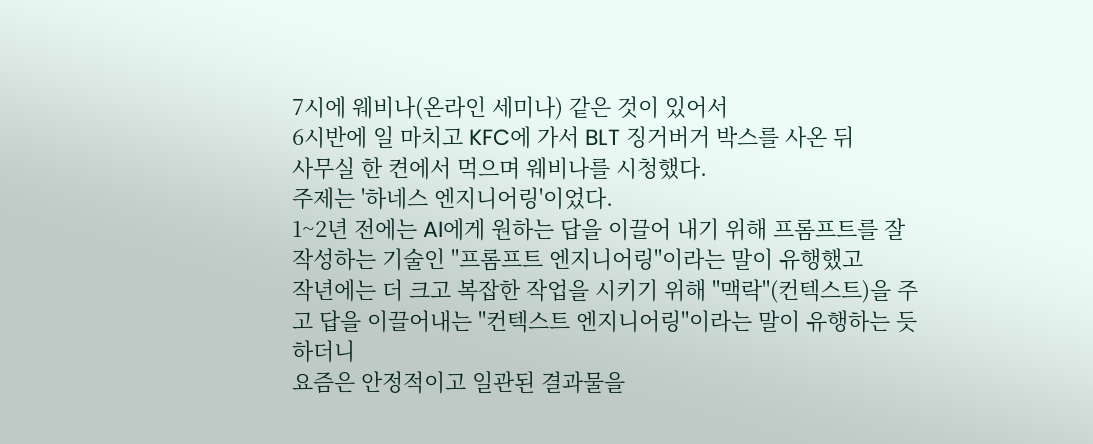7시에 웨비나(온라인 세미나) 같은 것이 있어서
6시반에 일 마치고 KFC에 가서 BLT 징거버거 박스를 사온 뒤
사무실 한 켠에서 먹으며 웨비나를 시청했다.
주제는 '하네스 엔지니어링'이었다.
1~2년 전에는 AI에게 원하는 답을 이끌어 내기 위해 프롬프트를 잘 작성하는 기술인 "프롬프트 엔지니어링"이라는 말이 유행했고
작년에는 더 크고 복잡한 작업을 시키기 위해 "맥락"(컨텍스트)을 주고 답을 이끌어내는 "컨텍스트 엔지니어링"이라는 말이 유행하는 듯 하더니
요즘은 안정적이고 일관된 결과물을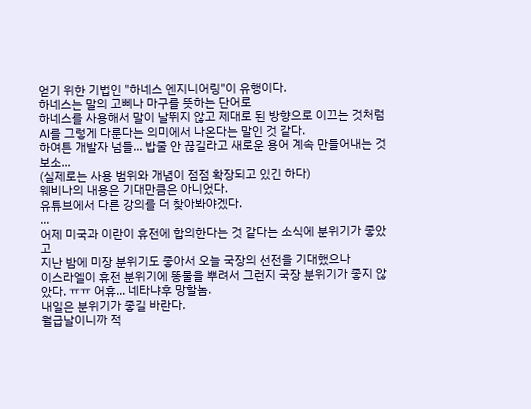얻기 위한 기법인 "하네스 엔지니어링"이 유행이다.
하네스는 말의 고삐나 마구를 뜻하는 단어로
하네스를 사용해서 말이 날뛰지 않고 제대로 된 방향으로 이끄는 것처럼 AI를 그렇게 다룬다는 의미에서 나온다는 말인 것 같다.
하여튼 개발자 넘들... 밥줄 안 끊길라고 새로운 용어 계속 만들어내는 것 보소...
(실제로는 사용 범위와 개념이 점점 확장되고 있긴 하다)
웨비나의 내용은 기대만큼은 아니었다.
유튜브에서 다른 강의를 더 찾아봐야겠다.
...
어제 미국과 이란이 휴전에 합의한다는 것 같다는 소식에 분위기가 좋았고
지난 밤에 미장 분위기도 좋아서 오늘 국장의 선전을 기대했으나
이스라엘이 휴전 분위기에 똥물을 뿌려서 그런지 국장 분위기가 좋지 않았다. ㅠㅠ 어휴... 네타냐후 망할놈.
내일은 분위기가 좋길 바란다.
월급날이니까 적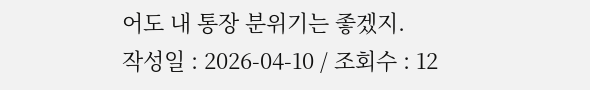어도 내 통장 분위기는 좋겠지.
작성일 : 2026-04-10 / 조회수 : 12